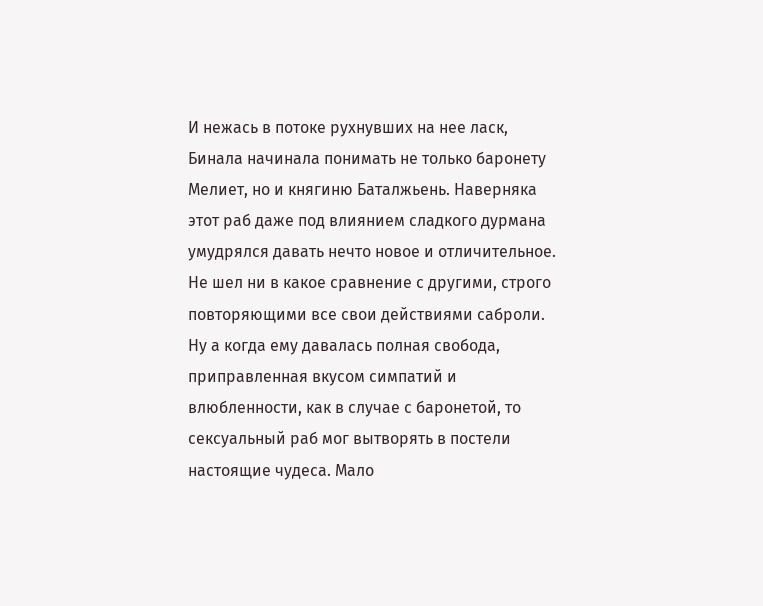И нежась в потоке рухнувших на нее ласк, Бинала начинала понимать не только баронету Мелиет, но и княгиню Баталжьень. Наверняка этот раб даже под влиянием сладкого дурмана умудрялся давать нечто новое и отличительное. Не шел ни в какое сравнение с другими, строго повторяющими все свои действиями саброли.
Ну а когда ему давалась полная свобода, приправленная вкусом симпатий и влюбленности, как в случае с баронетой, то сексуальный раб мог вытворять в постели настоящие чудеса. Мало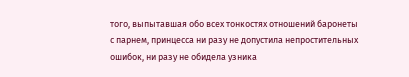того, выпытавшая обо всех тонкостях отношений баронеты с парнем, принцесса ни разу не допустила непростительных ошибок, ни разу не обидела узника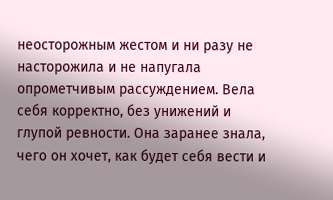неосторожным жестом и ни разу не насторожила и не напугала опрометчивым рассуждением. Вела себя корректно, без унижений и глупой ревности. Она заранее знала, чего он хочет, как будет себя вести и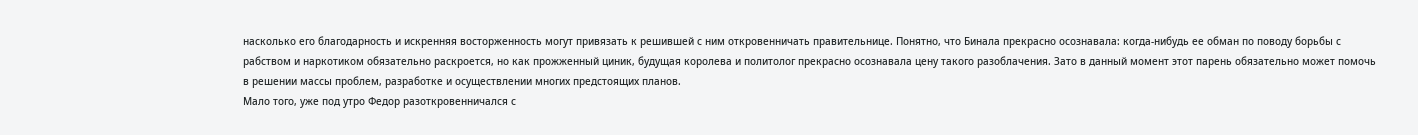насколько его благодарность и искренняя восторженность могут привязать к решившей с ним откровенничать правительнице. Понятно, что Бинала прекрасно осознавала: когда-нибудь ее обман по поводу борьбы с рабством и наркотиком обязательно раскроется, но как прожженный циник, будущая королева и политолог прекрасно осознавала цену такого разоблачения. Зато в данный момент этот парень обязательно может помочь в решении массы проблем, разработке и осуществлении многих предстоящих планов.
Мало того, уже под утро Федор разоткровенничался с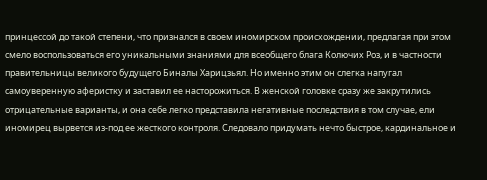принцессой до такой степени, что признался в своем иномирском происхождении, предлагая при этом смело воспользоваться его уникальными знаниями для всеобщего блага Колючих Роз, и в частности правительницы великого будущего Биналы Харицзьял. Но именно этим он слегка напугал самоуверенную аферистку и заставил ее насторожиться. В женской головке сразу же закрутились отрицательные варианты, и она себе легко представила негативные последствия в том случае, ели иномирец вырвется из-под ее жесткого контроля. Следовало придумать нечто быстрое, кардинальное и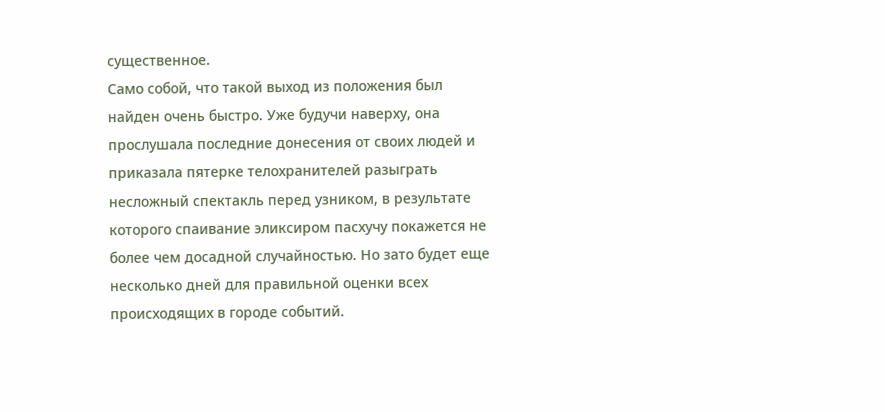существенное.
Само собой, что такой выход из положения был найден очень быстро. Уже будучи наверху, она прослушала последние донесения от своих людей и приказала пятерке телохранителей разыграть несложный спектакль перед узником, в результате которого спаивание эликсиром пасхучу покажется не более чем досадной случайностью. Но зато будет еще несколько дней для правильной оценки всех происходящих в городе событий.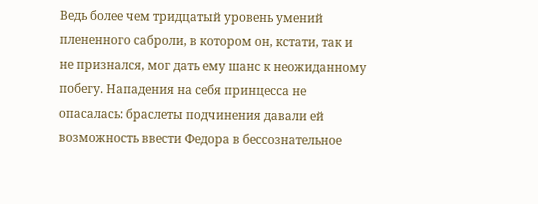Ведь более чем тридцатый уровень умений плененного саброли, в котором он, кстати, так и не признался, мог дать ему шанс к неожиданному побегу. Нападения на себя принцесса не опасалась: браслеты подчинения давали ей возможность ввести Федора в бессознательное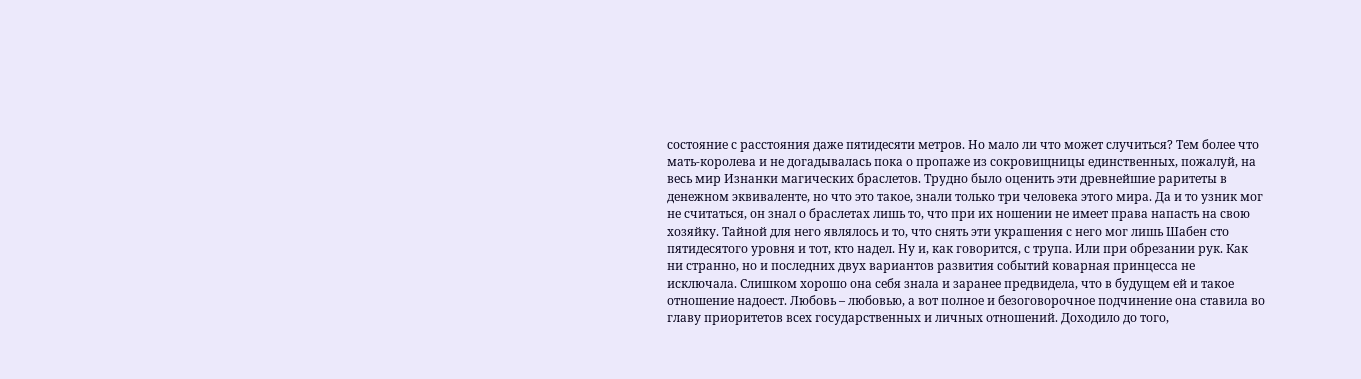состояние с расстояния даже пятидесяти метров. Но мало ли что может случиться? Тем более что мать-королева и не догадывалась пока о пропаже из сокровищницы единственных, пожалуй, на весь мир Изнанки магических браслетов. Трудно было оценить эти древнейшие раритеты в денежном эквиваленте, но что это такое, знали только три человека этого мира. Да и то узник мог не считаться, он знал о браслетах лишь то, что при их ношении не имеет права напасть на свою хозяйку. Тайной для него являлось и то, что снять эти украшения с него мог лишь Шабен сто пятидесятого уровня и тот, кто надел. Ну и, как говорится, с трупа. Или при обрезании рук. Как ни странно, но и последних двух вариантов развития событий коварная принцесса не исключала. Слишком хорошо она себя знала и заранее предвидела, что в будущем ей и такое отношение надоест. Любовь – любовью, а вот полное и безоговорочное подчинение она ставила во главу приоритетов всех государственных и личных отношений. Доходило до того,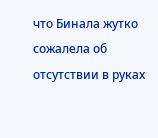что Бинала жутко сожалела об отсутствии в руках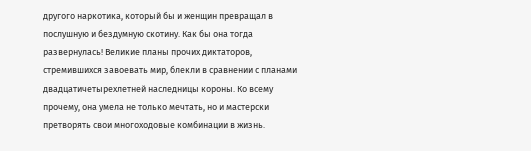другого наркотика, который бы и женщин превращал в послушную и бездумную скотину. Как бы она тогда развернулась! Великие планы прочих диктаторов, стремившихся завоевать мир, блекли в сравнении с планами двадцатичетырехлетней наследницы короны. Ко всему прочему, она умела не только мечтать, но и мастерски претворять свои многоходовые комбинации в жизнь.